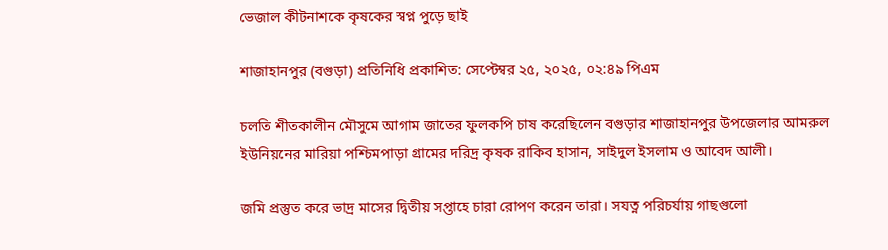ভেজাল কীটনাশকে কৃষকের স্বপ্ন পুড়ে ছাই

শাজাহানপুর (বগুড়া) প্রতিনিধি প্রকাশিত: সেপ্টেম্বর ২৫, ২০২৫, ০২:৪৯ পিএম

চলতি শীতকালীন মৌসুমে আগাম জাতের ফুলকপি চাষ করেছিলেন বগুড়ার শাজাহানপুর উপজেলার আমরুল ইউনিয়নের মারিয়া পশ্চিমপাড়া গ্রামের দরিদ্র কৃষক রাকিব হাসান, সাইদুল ইসলাম ও আবেদ আলী।

জমি প্রস্তুত করে ভাদ্র মাসের দ্বিতীয় সপ্তাহে চারা রোপণ করেন তারা। সযত্ন পরিচর্যায় গাছগুলো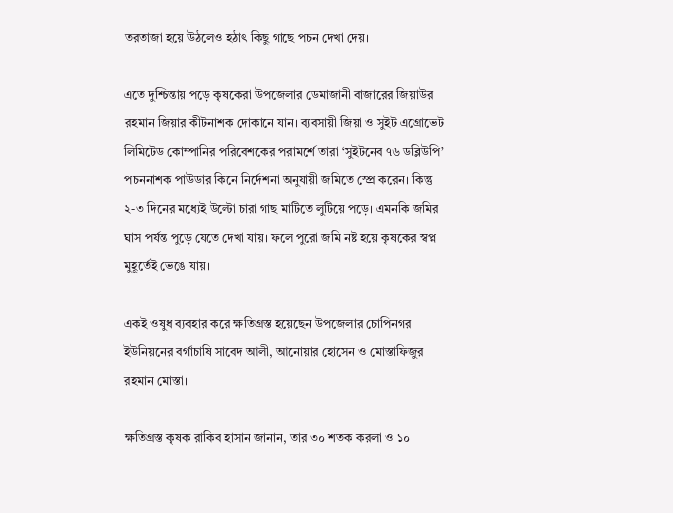তরতাজা হয়ে উঠলেও হঠাৎ কিছু গাছে পচন দেখা দেয়।

এতে দুশ্চিন্তায় পড়ে কৃষকেরা উপজেলার ডেমাজানী বাজারের জিয়াউর রহমান জিয়ার কীটনাশক দোকানে যান। ব্যবসায়ী জিয়া ও সুইট এগ্রোভেট লিমিটেড কোম্পানির পরিবেশকের পরামর্শে তারা ‘সুইটনেব ৭৬ ডব্লিউপি’ পচননাশক পাউডার কিনে নির্দেশনা অনুযায়ী জমিতে স্প্রে করেন। কিন্তু ২-৩ দিনের মধ্যেই উল্টো চারা গাছ মাটিতে লুটিয়ে পড়ে। এমনকি জমির ঘাস পর্যন্ত পুড়ে যেতে দেখা যায়। ফলে পুরো জমি নষ্ট হয়ে কৃষকের স্বপ্ন মুহূর্তেই ভেঙে যায়।

একই ওষুধ ব্যবহার করে ক্ষতিগ্রস্ত হয়েছেন উপজেলার চোপিনগর ইউনিয়নের বর্গাচাষি সাবেদ আলী, আনোয়ার হোসেন ও মোস্তাফিজুর রহমান মোস্তা।

ক্ষতিগ্রস্ত কৃষক রাকিব হাসান জানান, তার ৩০ শতক করলা ও ১০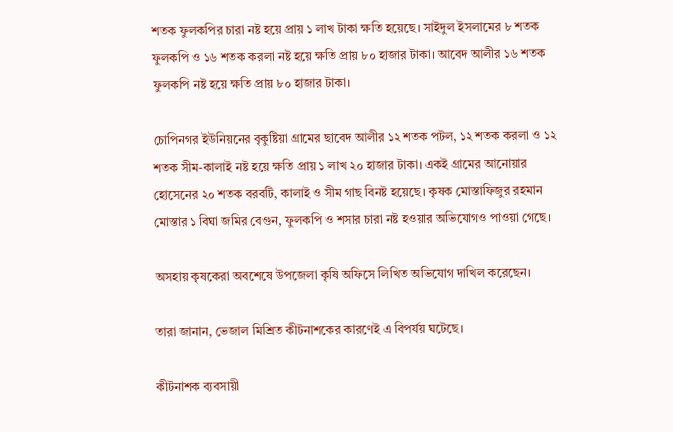শতক ফুলকপির চারা নষ্ট হয়ে প্রায় ১ লাখ টাকা ক্ষতি হয়েছে। সাইদুল ইসলামের ৮ শতক ফুলকপি ও ১৬ শতক করলা নষ্ট হয়ে ক্ষতি প্রায় ৮০ হাজার টাকা। আবেদ আলীর ১৬ শতক ফুলকপি নষ্ট হয়ে ক্ষতি প্রায় ৮০ হাজার টাকা।

চোপিনগর ইউনিয়নের বৃকুষ্টিয়া গ্রামের ছাবেদ আলীর ১২ শতক পটল, ১২ শতক করলা ও ১২ শতক সীম-কালাই নষ্ট হয়ে ক্ষতি প্রায় ১ লাখ ২০ হাজার টাকা। একই গ্রামের আনোয়ার হোসেনের ২০ শতক বরবটি, কালাই ও সীম গাছ বিনষ্ট হয়েছে। কৃষক মোস্তাফিজুর রহমান মোস্তার ১ বিঘা জমির বেগুন, ফুলকপি ও শসার চারা নষ্ট হওয়ার অভিযোগও পাওয়া গেছে।

অসহায় কৃষকেরা অবশেষে উপজেলা কৃষি অফিসে লিখিত অভিযোগ দাখিল করেছেন।

তারা জানান, ভেজাল মিশ্রিত কীটনাশকের কারণেই এ বিপর্যয় ঘটেছে।

কীটনাশক ব্যবসায়ী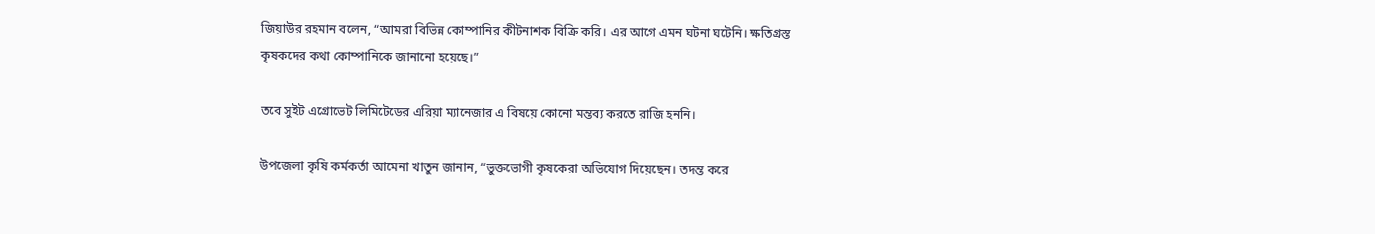জিয়াউর রহমান বলেন, “আমরা বিভিন্ন কোম্পানির কীটনাশক বিক্রি করি। এর আগে এমন ঘটনা ঘটেনি। ক্ষতিগ্রস্ত কৃষকদের কথা কোম্পানিকে জানানো হয়েছে।”

তবে সুইট এগ্রোভেট লিমিটেডের এরিয়া ম্যানেজার এ বিষয়ে কোনো মন্তব্য করতে রাজি হননি।

উপজেলা কৃষি কর্মকর্তা আমেনা খাতুন জানান, “ভুক্তভোগী কৃষকেরা অভিযোগ দিয়েছেন। তদন্ত করে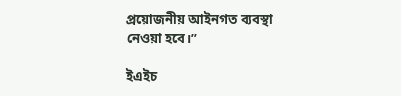প্রয়োজনীয় আইনগত ব্যবস্থা নেওয়া হবে।”

ইএইচ